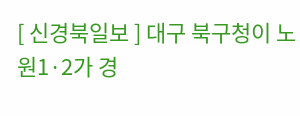[ 신경북일보 ] 대구 북구청이 노원1·2가 경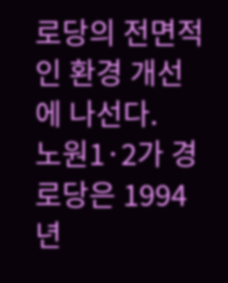로당의 전면적인 환경 개선에 나선다.
노원1·2가 경로당은 1994년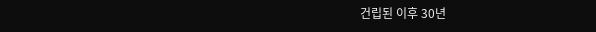건립된 이후 30년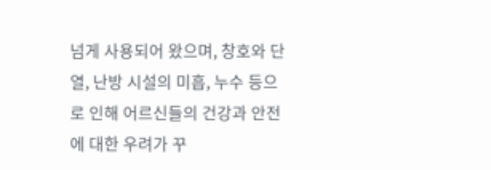넘게 사용되어 왔으며, 창호와 단열, 난방 시설의 미흡, 누수 등으로 인해 어르신들의 건강과 안전에 대한 우려가 꾸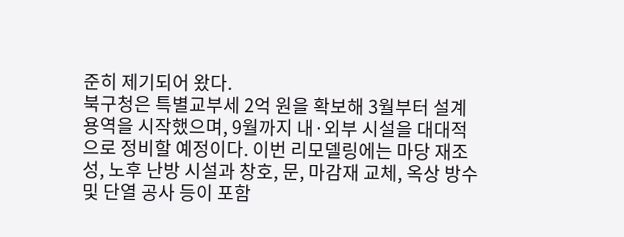준히 제기되어 왔다.
북구청은 특별교부세 2억 원을 확보해 3월부터 설계 용역을 시작했으며, 9월까지 내·외부 시설을 대대적으로 정비할 예정이다. 이번 리모델링에는 마당 재조성, 노후 난방 시설과 창호, 문, 마감재 교체, 옥상 방수 및 단열 공사 등이 포함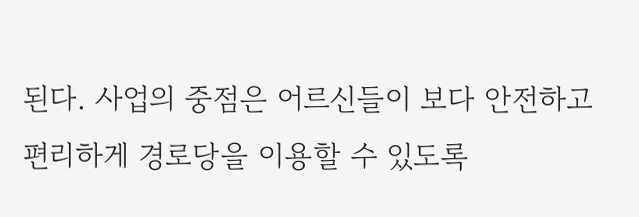된다. 사업의 중점은 어르신들이 보다 안전하고 편리하게 경로당을 이용할 수 있도록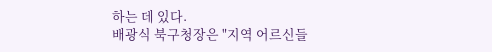하는 데 있다.
배광식 북구청장은 "지역 어르신들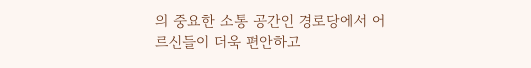의 중요한 소통 공간인 경로당에서 어르신들이 더욱 편안하고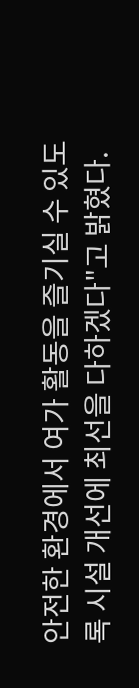안전한 환경에서 여가 활동을 즐기실 수 있도록 시설 개선에 최선을 다하겠다"고 밝혔다.